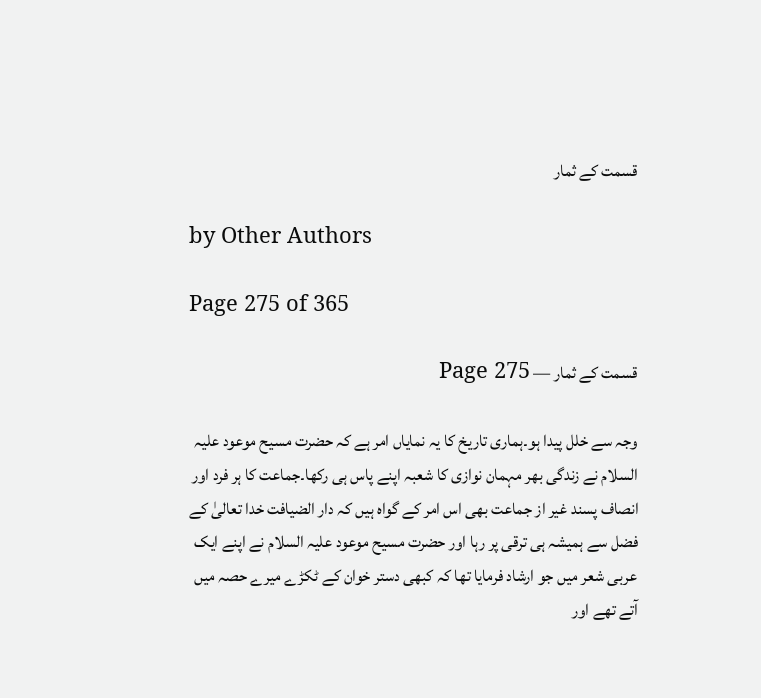قسمت کے ثمار

by Other Authors

Page 275 of 365

قسمت کے ثمار — Page 275

وجہ سے خلل پیدا ہو۔ہماری تاریخ کا یہ نمایاں امر ہے کہ حضرت مسیح موعود علیہ السلام نے زندگی بھر مہمان نوازی کا شعبہ اپنے پاس ہی رکھا۔جماعت کا ہر فرد اور انصاف پسند غیر از جماعت بھی اس امر کے گواہ ہیں کہ دار الضیافت خدا تعالیٰ کے فضل سے ہمیشہ ہی ترقی پر رہا اور حضرت مسیح موعود علیہ السلام نے اپنے ایک عربی شعر میں جو ارشاد فرمایا تھا کہ کبھی دستر خوان کے ٹکڑے میرے حصہ میں آتے تھے اور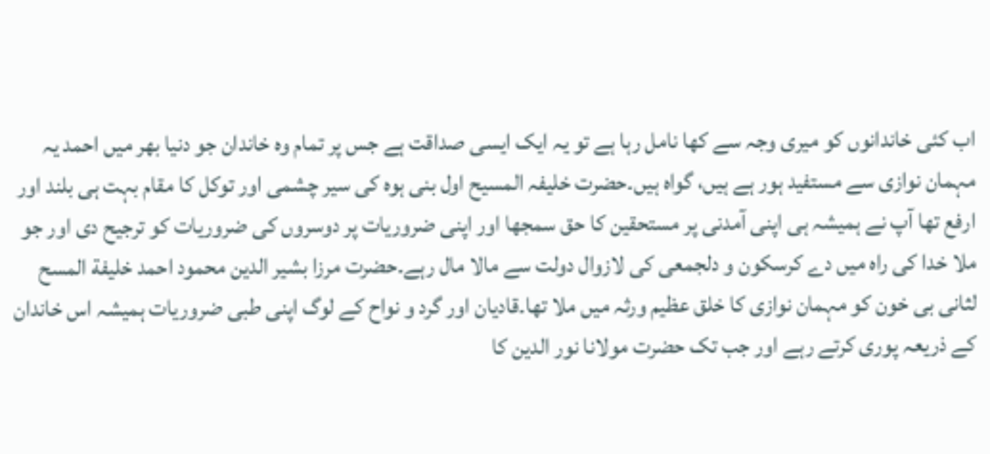اب کئی خاندانوں کو میری وجہ سے کھا نامل رہا ہے تو یہ ایک ایسی صداقت ہے جس پر تمام وہ خاندان جو دنیا بھر میں احمد یہ مہمان نوازی سے مستفید ہور ہے ہیں، گواہ ہیں۔حضرت خلیفہ المسیح اول بنی ہوہ کی سیر چشمی اور توکل کا مقام بہت ہی بلند اور ارفع تھا آپ نے ہمیشہ ہی اپنی آمدنی پر مستحقین کا حق سمجھا اور اپنی ضروریات پر دوسروں کی ضروریات کو ترجیح دی اور جو ملا خدا کی راہ میں دے کرسکون و دلجمعی کی لازوال دولت سے مالا مال رہے۔حضرت مرزا بشیر الدین محمود احمد خلیفة المسح لثانی بی خون کو مہمان نوازی کا خلق عظیم ورثہ میں ملا تھا۔قادیان اور گرد و نواح کے لوگ اپنی طبی ضروریات ہمیشہ اس خاندان کے ذریعہ پوری کرتے رہے اور جب تک حضرت مولانا نور الدین کا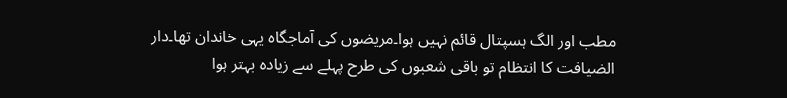مطب اور الگ ہسپتال قائم نہیں ہوا۔مریضوں کی آماجگاہ یہی خاندان تھا۔دار الضیافت کا انتظام تو باقی شعبوں کی طرح پہلے سے زیادہ بہتر ہوا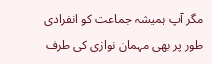مگر آپ ہمیشہ جماعت کو انفرادی طور پر بھی مہمان نوازی کی طرف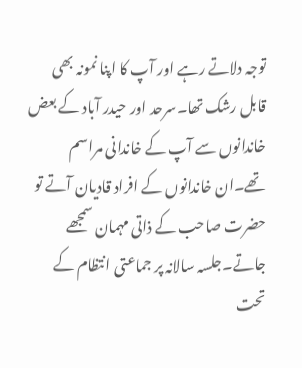توجہ دلاتے رہے اور آپ کا اپنا نمونہ بھی قابل رشک تھا۔سرحد اور حیدر آباد کے بعض خاندانوں سے آپ کے خاندانی مراسم تھے۔ان خاندانوں کے افراد قادیان آتے تو حضرت صاحب کے ذاتی مہمان سمجھے جاتے۔جلسہ سالانہ پر جماعتی انتظام کے تحت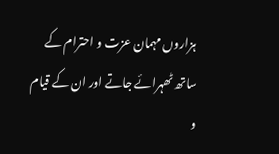ہزاروں مہمان عزت و احترام کے ساتھ ٹھہرائے جاتے اور ان کے قیام و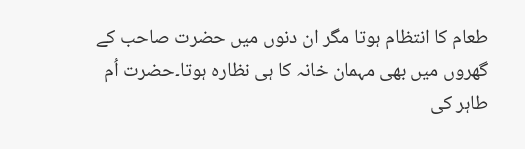طعام کا انتظام ہوتا مگر ان دنوں میں حضرت صاحب کے گھروں میں بھی مہمان خانہ کا ہی نظارہ ہوتا۔حضرت اُم طاہر کی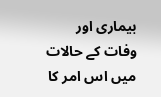بیماری اور وفات کے حالات میں اس امر کا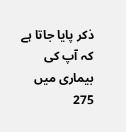ذکر پایا جاتا ہے کہ آپ کی بیماری میں 275